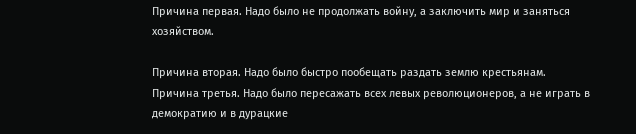Причина первая. Надо было не продолжать войну, а заключить мир и заняться хозяйством.

Причина вторая. Надо было быстро пообещать раздать землю крестьянам. Причина третья. Надо было пересажать всех левых революционеров, а не играть в демократию и в дурацкие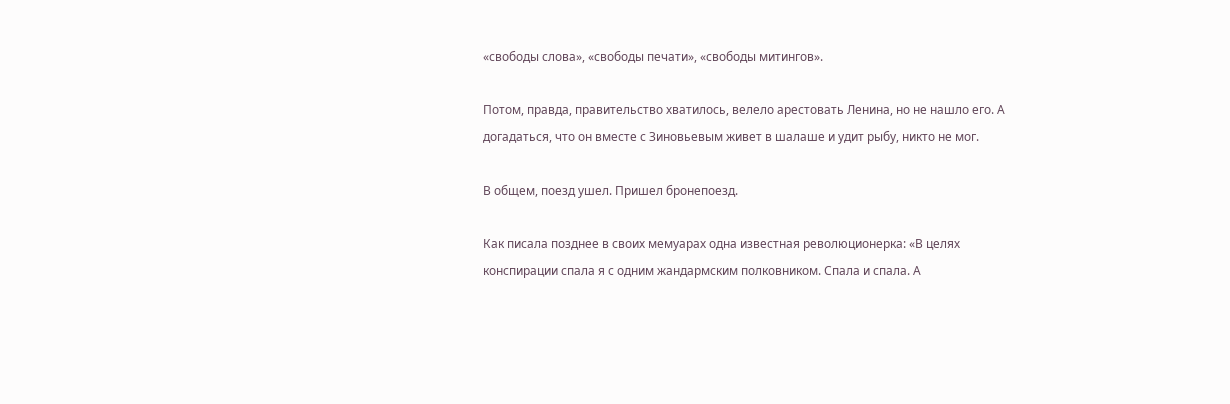«свободы слова», «свободы печати», «свободы митингов».

Потом, правда, правительство хватилось, велело арестовать Ленина, но не нашло его. А догадаться, что он вместе с Зиновьевым живет в шалаше и удит рыбу, никто не мог.

В общем, поезд ушел. Пришел бронепоезд.

Как писала позднее в своих мемуарах одна известная революционерка: «В целях конспирации спала я с одним жандармским полковником. Спала и спала. А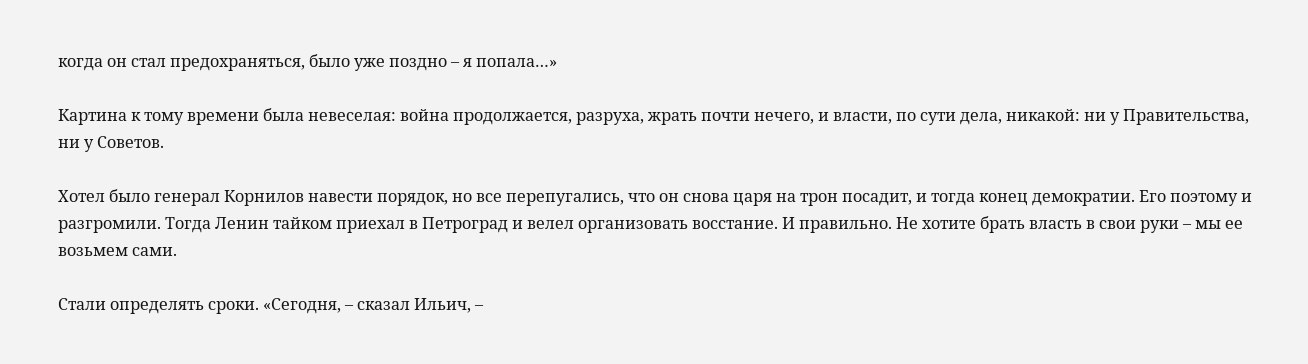когда он стал предохраняться, было уже поздно – я попала…»

Картина к тому времени была невеселая: война продолжается, разруха, жрать почти нечего, и власти, по сути дела, никакой: ни у Правительства, ни у Советов.

Хотел было генерал Корнилов навести порядок, но все перепугались, что он снова царя на трон посадит, и тогда конец демократии. Его поэтому и разгромили. Тогда Ленин тайком приехал в Петроград и велел организовать восстание. И правильно. Не хотите брать власть в свои руки – мы ее возьмем сами.

Стали определять сроки. «Сегодня, – сказал Ильич, –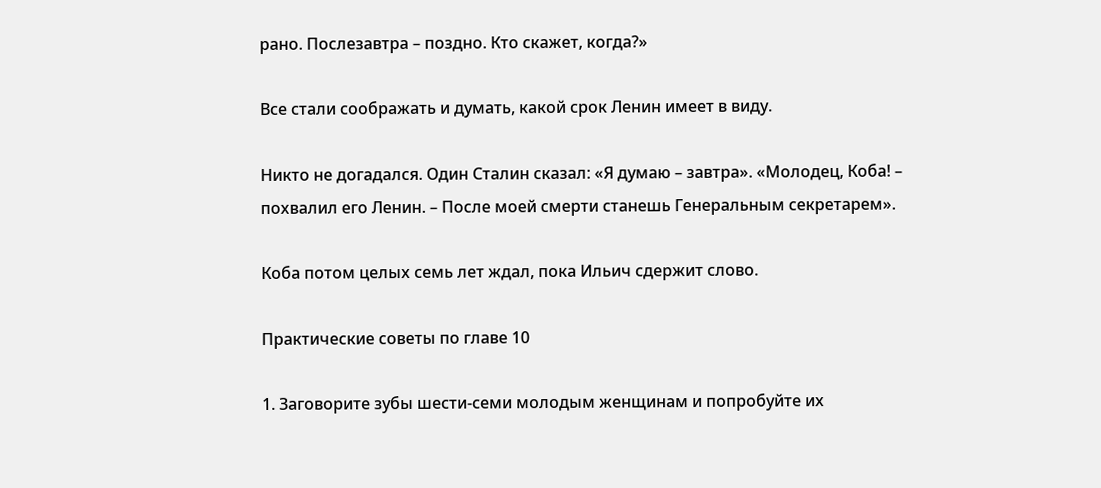рано. Послезавтра – поздно. Кто скажет, когда?»

Все стали соображать и думать, какой срок Ленин имеет в виду.

Никто не догадался. Один Сталин сказал: «Я думаю – завтра». «Молодец, Коба! – похвалил его Ленин. – После моей смерти станешь Генеральным секретарем».

Коба потом целых семь лет ждал, пока Ильич сдержит слово.

Практические советы по главе 10

1. Заговорите зубы шести-семи молодым женщинам и попробуйте их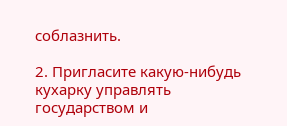соблазнить.

2. Пригласите какую-нибудь кухарку управлять государством и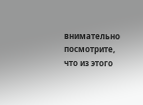внимательно посмотрите, что из этого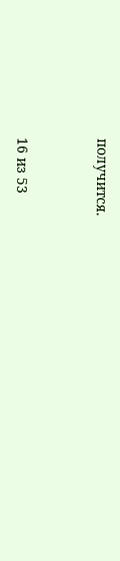получится.



16 из 53